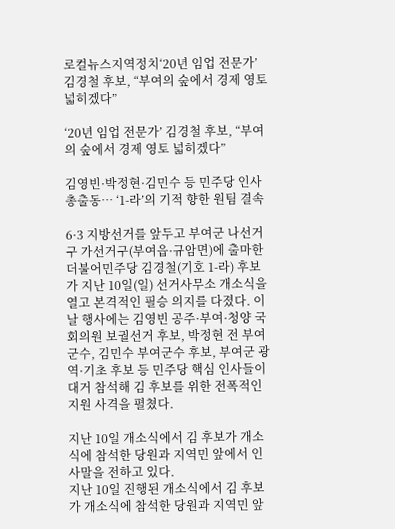로컬뉴스지역정치‘20년 임업 전문가’ 김경철 후보, “부여의 숲에서 경제 영토 넓히겠다”

‘20년 임업 전문가’ 김경철 후보, “부여의 숲에서 경제 영토 넓히겠다”

김영빈·박정현·김민수 등 민주당 인사 총출동… ‘1-라’의 기적 향한 원팀 결속

6·3 지방선거를 앞두고 부여군 나선거구 가선거구(부여읍·규암면)에 출마한 더불어민주당 김경철(기호 1-라) 후보가 지난 10일(일) 선거사무소 개소식을 열고 본격적인 필승 의지를 다졌다. 이날 행사에는 김영빈 공주·부여·청양 국회의원 보궐선거 후보, 박정현 전 부여군수, 김민수 부여군수 후보, 부여군 광역·기초 후보 등 민주당 핵심 인사들이 대거 참석해 김 후보를 위한 전폭적인 지원 사격을 펼쳤다.

지난 10일 개소식에서 김 후보가 개소식에 참석한 당원과 지역민 앞에서 인사말을 전하고 있다.
지난 10일 진행된 개소식에서 김 후보가 개소식에 참석한 당원과 지역민 앞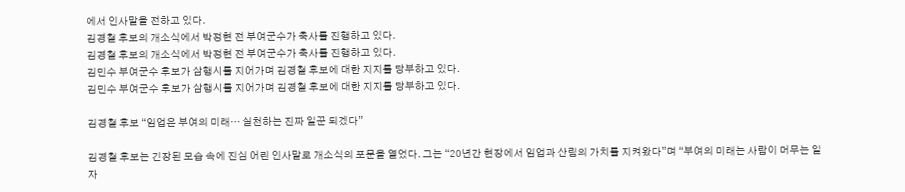에서 인사말을 전하고 있다.
김경철 후보의 개소식에서 박정현 전 부여군수가 축사를 진행하고 있다.
김경철 후보의 개소식에서 박정현 전 부여군수가 축사를 진행하고 있다.
김민수 부여군수 후보가 삼행시를 지어가며 김경철 후보에 대한 지지를 당부하고 있다.
김민수 부여군수 후보가 삼행시를 지어가며 김경철 후보에 대한 지지를 당부하고 있다.

김경철 후보 “임업은 부여의 미래… 실천하는 진짜 일꾼 되겠다”

김경철 후보는 긴장된 모습 속에 진심 어린 인사말로 개소식의 포문을 열었다. 그는 “20년간 현장에서 임업과 산림의 가치를 지켜왔다”며 “부여의 미래는 사람이 머무는 일자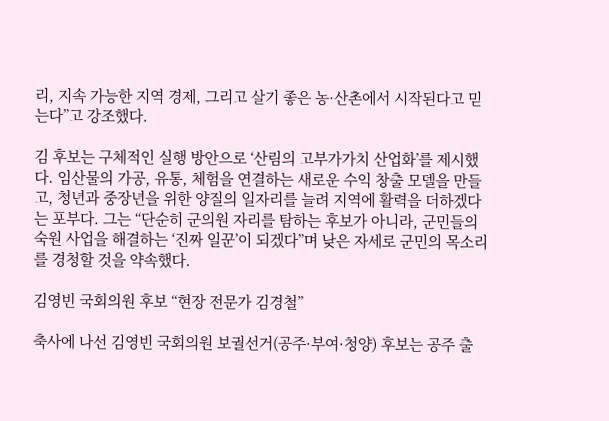리, 지속 가능한 지역 경제, 그리고 살기 좋은 농·산촌에서 시작된다고 믿는다”고 강조했다.

김 후보는 구체적인 실행 방안으로 ‘산림의 고부가가치 산업화’를 제시했다. 임산물의 가공, 유통, 체험을 연결하는 새로운 수익 창출 모델을 만들고, 청년과 중장년을 위한 양질의 일자리를 늘려 지역에 활력을 더하겠다는 포부다. 그는 “단순히 군의원 자리를 탐하는 후보가 아니라, 군민들의 숙원 사업을 해결하는 ‘진짜 일꾼’이 되겠다”며 낮은 자세로 군민의 목소리를 경청할 것을 약속했다.

김영빈 국회의원 후보 “현장 전문가 김경철”

축사에 나선 김영빈 국회의원 보궐선거(공주·부여·청양) 후보는 공주 출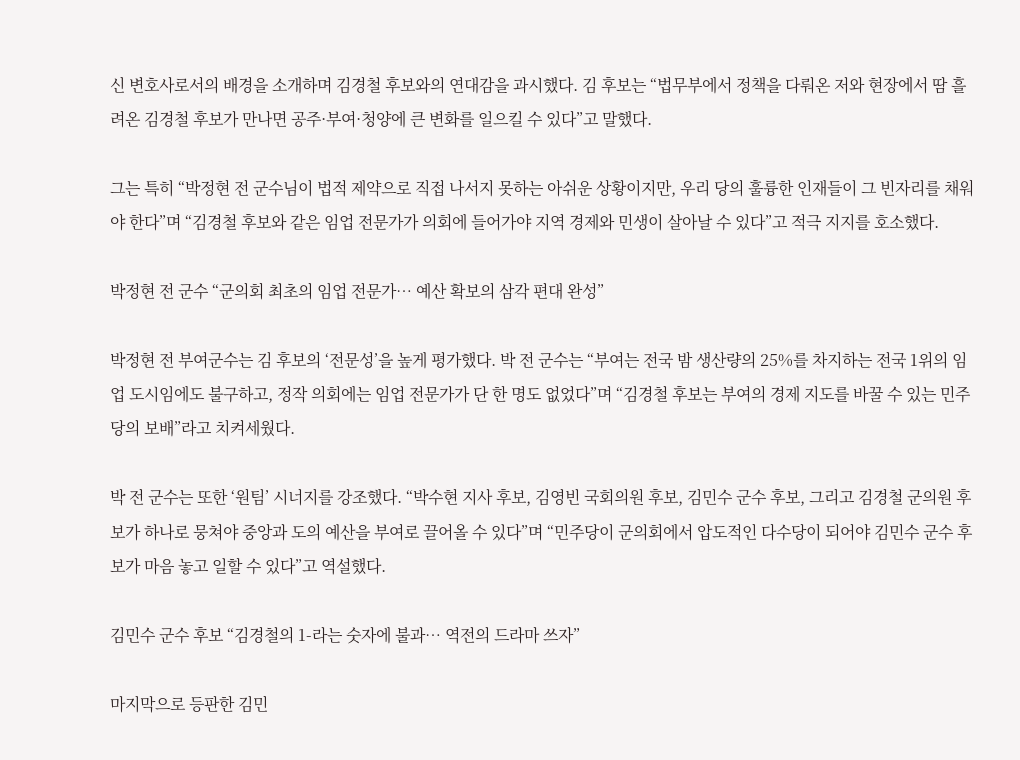신 변호사로서의 배경을 소개하며 김경철 후보와의 연대감을 과시했다. 김 후보는 “법무부에서 정책을 다뤄온 저와 현장에서 땀 흘려온 김경철 후보가 만나면 공주·부여·청양에 큰 변화를 일으킬 수 있다”고 말했다.

그는 특히 “박정현 전 군수님이 법적 제약으로 직접 나서지 못하는 아쉬운 상황이지만, 우리 당의 훌륭한 인재들이 그 빈자리를 채워야 한다”며 “김경철 후보와 같은 임업 전문가가 의회에 들어가야 지역 경제와 민생이 살아날 수 있다”고 적극 지지를 호소했다.

박정현 전 군수 “군의회 최초의 임업 전문가… 예산 확보의 삼각 편대 완성”

박정현 전 부여군수는 김 후보의 ‘전문성’을 높게 평가했다. 박 전 군수는 “부여는 전국 밤 생산량의 25%를 차지하는 전국 1위의 임업 도시임에도 불구하고, 정작 의회에는 임업 전문가가 단 한 명도 없었다”며 “김경철 후보는 부여의 경제 지도를 바꿀 수 있는 민주당의 보배”라고 치켜세웠다.

박 전 군수는 또한 ‘원팀’ 시너지를 강조했다. “박수현 지사 후보, 김영빈 국회의원 후보, 김민수 군수 후보, 그리고 김경철 군의원 후보가 하나로 뭉쳐야 중앙과 도의 예산을 부여로 끌어올 수 있다”며 “민주당이 군의회에서 압도적인 다수당이 되어야 김민수 군수 후보가 마음 놓고 일할 수 있다”고 역설했다.

김민수 군수 후보 “김경철의 1-라는 숫자에 불과… 역전의 드라마 쓰자”

마지막으로 등판한 김민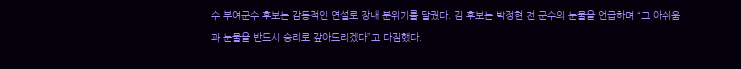수 부여군수 후보는 감동적인 연설로 장내 분위기를 달궜다. 김 후보는 박정현 전 군수의 눈물을 언급하며 “그 아쉬움과 눈물을 반드시 승리로 갚아드리겠다”고 다짐했다.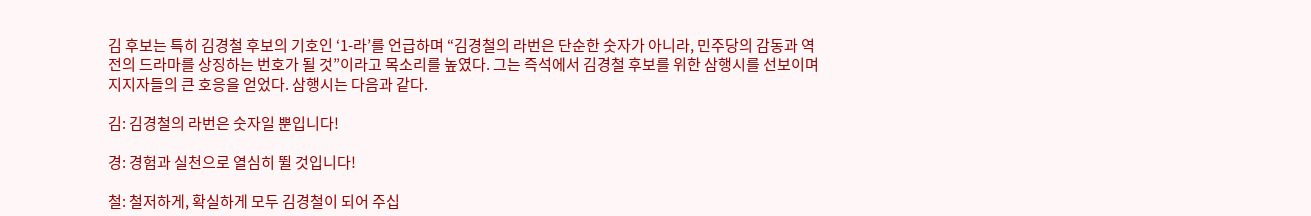김 후보는 특히 김경철 후보의 기호인 ‘1-라’를 언급하며 “김경철의 라번은 단순한 숫자가 아니라, 민주당의 감동과 역전의 드라마를 상징하는 번호가 될 것”이라고 목소리를 높였다. 그는 즉석에서 김경철 후보를 위한 삼행시를 선보이며 지지자들의 큰 호응을 얻었다. 삼행시는 다음과 같다.

김: 김경철의 라번은 숫자일 뿐입니다!

경: 경험과 실천으로 열심히 뛸 것입니다!

철: 철저하게, 확실하게 모두 김경철이 되어 주십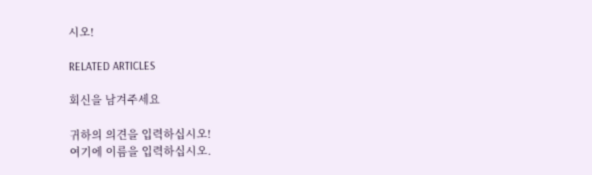시오!

RELATED ARTICLES

회신을 남겨주세요

귀하의 의견을 입력하십시오!
여기에 이름을 입력하십시오.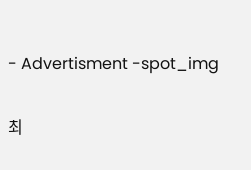- Advertisment -spot_img

최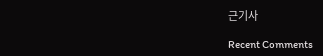근기사

Recent Comments